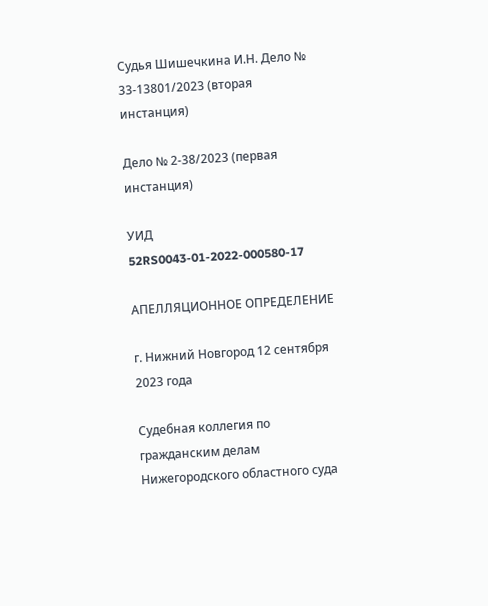Судья Шишечкина И.Н. Дело № 33-13801/2023 (вторая инстанция)

Дело № 2-38/2023 (первая инстанция)

УИД 52RS0043-01-2022-000580-17

АПЕЛЛЯЦИОННОЕ ОПРЕДЕЛЕНИЕ

г. Нижний Новгород 12 сентября 2023 года

Судебная коллегия по гражданским делам Нижегородского областного суда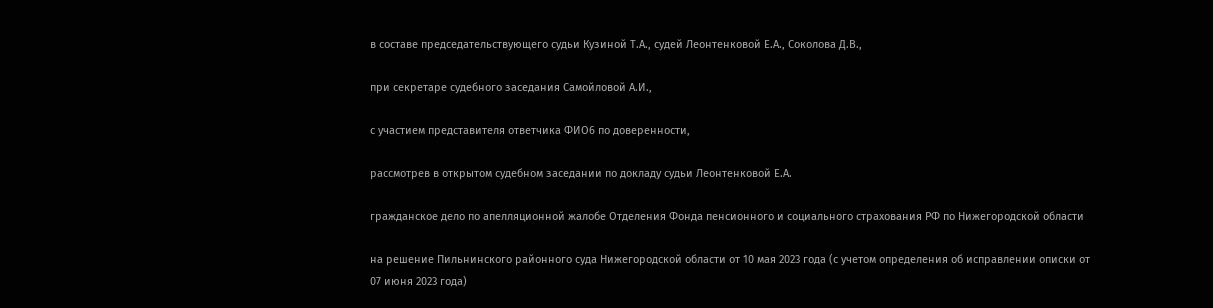в составе председательствующего судьи Кузиной Т.А., судей Леонтенковой Е.А., Соколова Д.В.,

при секретаре судебного заседания Самойловой А.И.,

с участием представителя ответчика ФИО6 по доверенности,

рассмотрев в открытом судебном заседании по докладу судьи Леонтенковой Е.А.

гражданское дело по апелляционной жалобе Отделения Фонда пенсионного и социального страхования РФ по Нижегородской области

на решение Пильнинского районного суда Нижегородской области от 10 мая 2023 года (с учетом определения об исправлении описки от 07 июня 2023 года)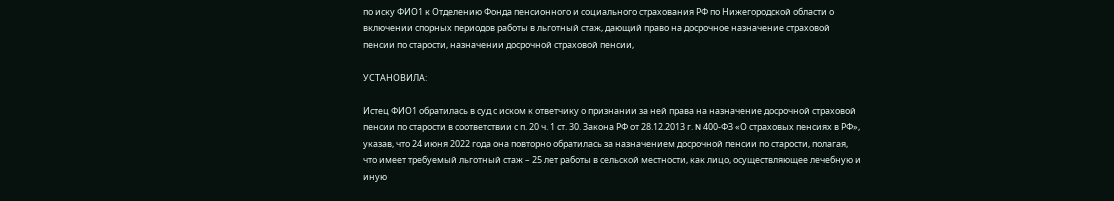по иску ФИО1 к Отделению Фонда пенсионного и социального страхования РФ по Нижегородской области о включении спорных периодов работы в льготный стаж, дающий право на досрочное назначение страховой пенсии по старости, назначении досрочной страховой пенсии,

УСТАНОВИЛА:

Истец ФИО1 обратилась в суд с иском к ответчику о признании за ней права на назначение досрочной страховой пенсии по старости в соответствии с п. 20 ч. 1 ст. 30. Закона РФ от 28.12.2013 г. N 400-ФЗ «О страховых пенсиях в РФ», указав, что 24 июня 2022 года она повторно обратилась за назначением досрочной пенсии по старости, полагая, что имеет требуемый льготный стаж – 25 лет работы в сельской местности, как лицо, осуществляющее лечебную и иную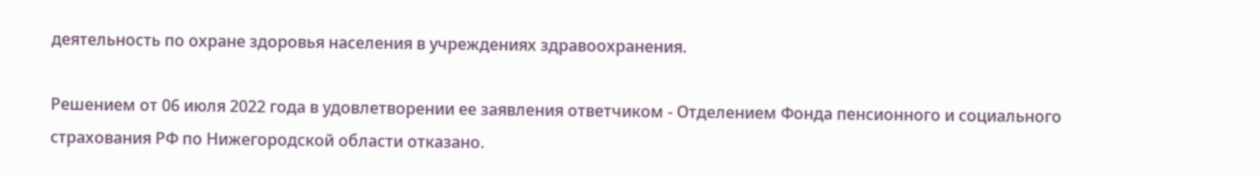деятельность по охране здоровья населения в учреждениях здравоохранения.

Решением от 06 июля 2022 года в удовлетворении ее заявления ответчиком - Отделением Фонда пенсионного и социального страхования РФ по Нижегородской области отказано.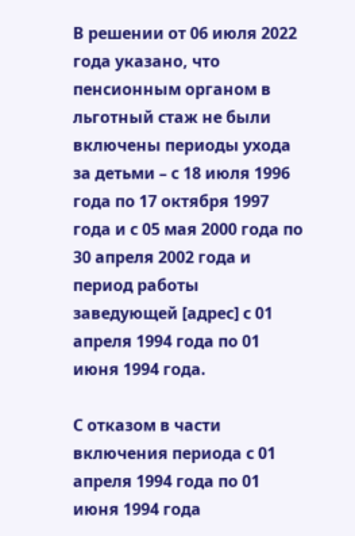В решении от 06 июля 2022 года указано, что пенсионным органом в льготный стаж не были включены периоды ухода за детьми – с 18 июля 1996 года по 17 октября 1997 года и с 05 мая 2000 года по 30 апреля 2002 года и период работы заведующей [адрес] с 01 апреля 1994 года по 01 июня 1994 года.

С отказом в части включения периода с 01 апреля 1994 года по 01 июня 1994 года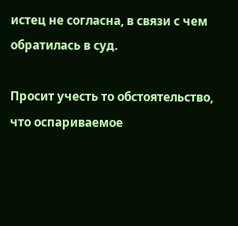истец не согласна, в связи с чем обратилась в суд.

Просит учесть то обстоятельство, что оспариваемое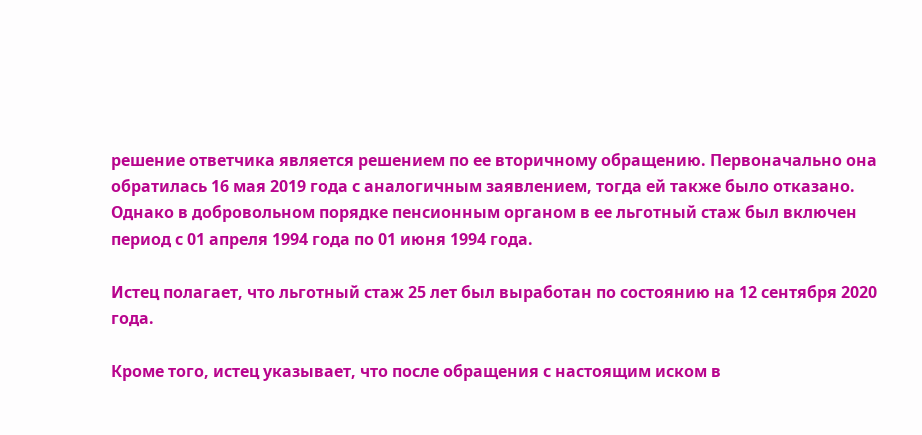решение ответчика является решением по ее вторичному обращению. Первоначально она обратилась 16 мая 2019 года с аналогичным заявлением, тогда ей также было отказано. Однако в добровольном порядке пенсионным органом в ее льготный стаж был включен период с 01 апреля 1994 года по 01 июня 1994 года.

Истец полагает, что льготный стаж 25 лет был выработан по состоянию на 12 сентября 2020 года.

Кроме того, истец указывает, что после обращения с настоящим иском в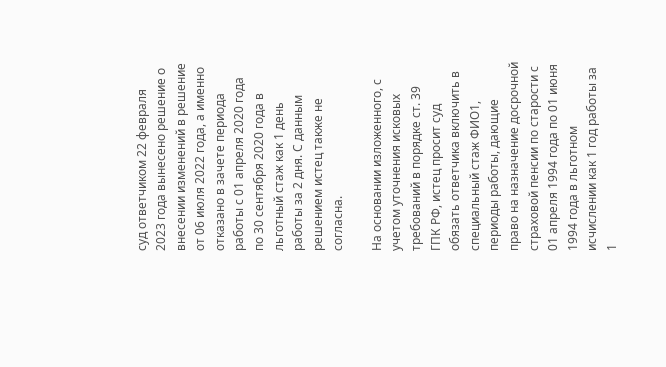суд ответчиком 22 февраля 2023 года вынесено решение о внесении изменений в решение от 06 июля 2022 года, а именно отказано в зачете периода работы с 01 апреля 2020 года по 30 сентября 2020 года в льготный стаж как 1 день работы за 2 дня. С данным решением истец также не согласна.

На основании изложенного, с учетом уточнения исковых требований в порядке ст. 39 ГПК РФ, истец просит суд обязать ответчика включить в специальный стаж ФИО1, периоды работы, дающие право на назначение досрочной страховой пенсии по старости с 01 апреля 1994 года по 01 июня 1994 года в льготном исчислении как 1 год работы за 1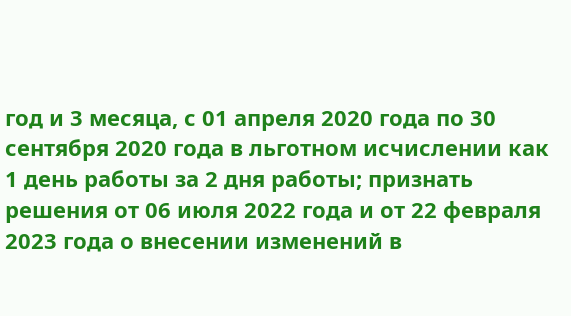год и 3 месяца, с 01 апреля 2020 года по 30 сентября 2020 года в льготном исчислении как 1 день работы за 2 дня работы; признать решения от 06 июля 2022 года и от 22 февраля 2023 года о внесении изменений в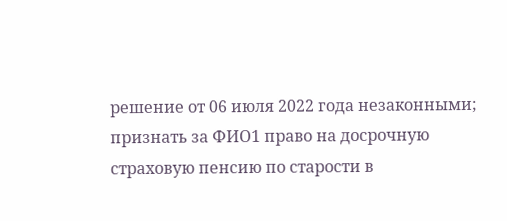решение от 06 июля 2022 года незаконными; признать за ФИО1 право на досрочную страховую пенсию по старости в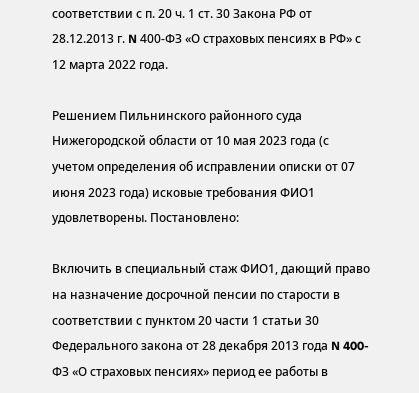соответствии с п. 20 ч. 1 ст. 30 Закона РФ от 28.12.2013 г. N 400-ФЗ «О страховых пенсиях в РФ» с 12 марта 2022 года.

Решением Пильнинского районного суда Нижегородской области от 10 мая 2023 года (с учетом определения об исправлении описки от 07 июня 2023 года) исковые требования ФИО1 удовлетворены. Постановлено:

Включить в специальный стаж ФИО1, дающий право на назначение досрочной пенсии по старости в соответствии с пунктом 20 части 1 статьи 30 Федерального закона от 28 декабря 2013 года N 400-ФЗ «О страховых пенсиях» период ее работы в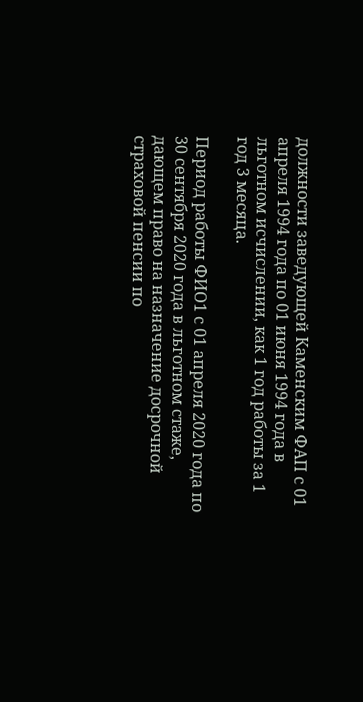должности заведующей Каменским ФАП с 01 апреля 1994 года по 01 июня 1994 года в льготном исчислении, как 1 год работы за 1 год 3 месяца.

Период работы ФИО1 с 01 апреля 2020 года по 30 сентября 2020 года в льготном стаже, дающем право на назначение досрочной страховой пенсии по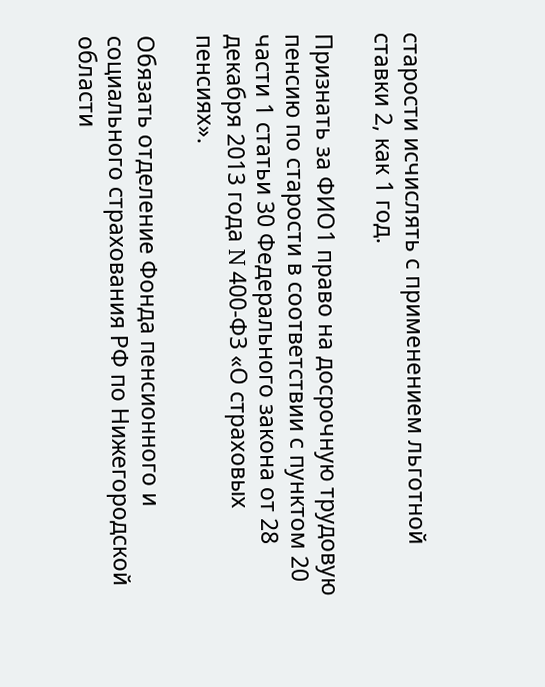старости исчислять с применением льготной ставки 2, как 1 год.

Признать за ФИО1 право на досрочную трудовую пенсию по старости в соответствии с пунктом 20 части 1 статьи 30 Федерального закона от 28 декабря 2013 года N 400-ФЗ «О страховых пенсиях».

Обязать отделение Фонда пенсионного и социального страхования РФ по Нижегородской области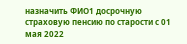назначить ФИО1 досрочную страховую пенсию по старости с 01 мая 2022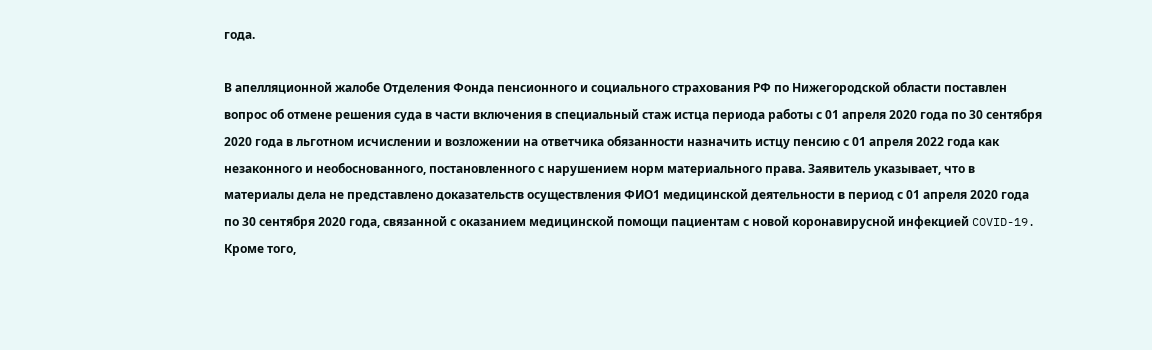года.

В апелляционной жалобе Отделения Фонда пенсионного и социального страхования РФ по Нижегородской области поставлен вопрос об отмене решения суда в части включения в специальный стаж истца периода работы с 01 апреля 2020 года по 30 сентября 2020 года в льготном исчислении и возложении на ответчика обязанности назначить истцу пенсию с 01 апреля 2022 года как незаконного и необоснованного, постановленного с нарушением норм материального права. Заявитель указывает, что в материалы дела не представлено доказательств осуществления ФИО1 медицинской деятельности в период с 01 апреля 2020 года по 30 сентября 2020 года, связанной с оказанием медицинской помощи пациентам с новой коронавирусной инфекцией COVID-19. Кроме того,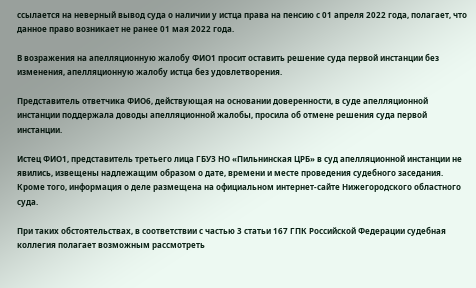ссылается на неверный вывод суда о наличии у истца права на пенсию с 01 апреля 2022 года, полагает, что данное право возникает не ранее 01 мая 2022 года.

В возражения на апелляционную жалобу ФИО1 просит оставить решение суда первой инстанции без изменения, апелляционную жалобу истца без удовлетворения.

Представитель ответчика ФИО6, действующая на основании доверенности, в суде апелляционной инстанции поддержала доводы апелляционной жалобы, просила об отмене решения суда первой инстанции.

Истец ФИО1, представитель третьего лица ГБУЗ НО «Пильнинская ЦРБ» в суд апелляционной инстанции не явились, извещены надлежащим образом о дате, времени и месте проведения судебного заседания. Кроме того, информация о деле размещена на официальном интернет-сайте Нижегородского областного суда.

При таких обстоятельствах, в соответствии с частью 3 статьи 167 ГПК Российской Федерации судебная коллегия полагает возможным рассмотреть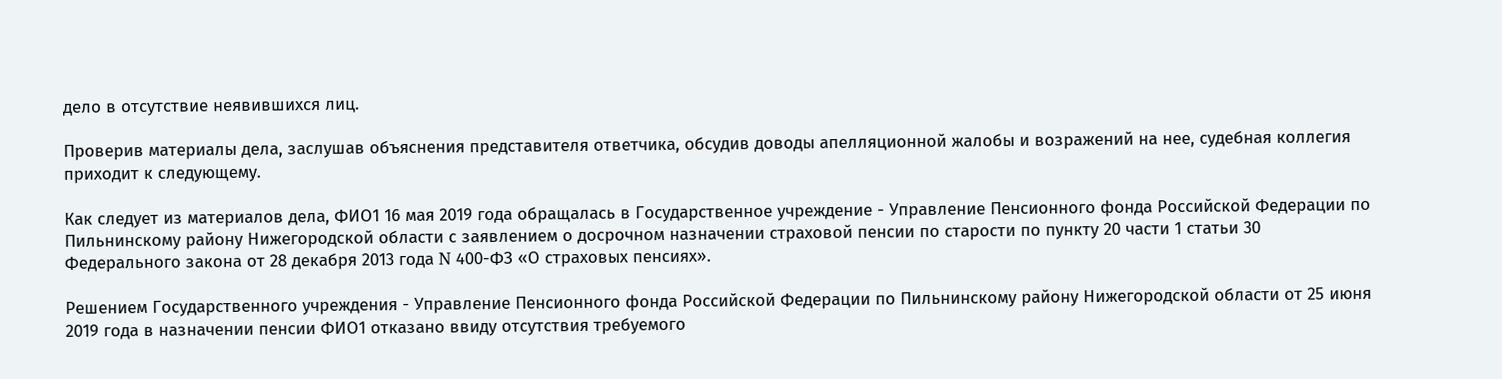дело в отсутствие неявившихся лиц.

Проверив материалы дела, заслушав объяснения представителя ответчика, обсудив доводы апелляционной жалобы и возражений на нее, судебная коллегия приходит к следующему.

Как следует из материалов дела, ФИО1 16 мая 2019 года обращалась в Государственное учреждение - Управление Пенсионного фонда Российской Федерации по Пильнинскому району Нижегородской области с заявлением о досрочном назначении страховой пенсии по старости по пункту 20 части 1 статьи 30 Федерального закона от 28 декабря 2013 года N 400-ФЗ «О страховых пенсиях».

Решением Государственного учреждения - Управление Пенсионного фонда Российской Федерации по Пильнинскому району Нижегородской области от 25 июня 2019 года в назначении пенсии ФИО1 отказано ввиду отсутствия требуемого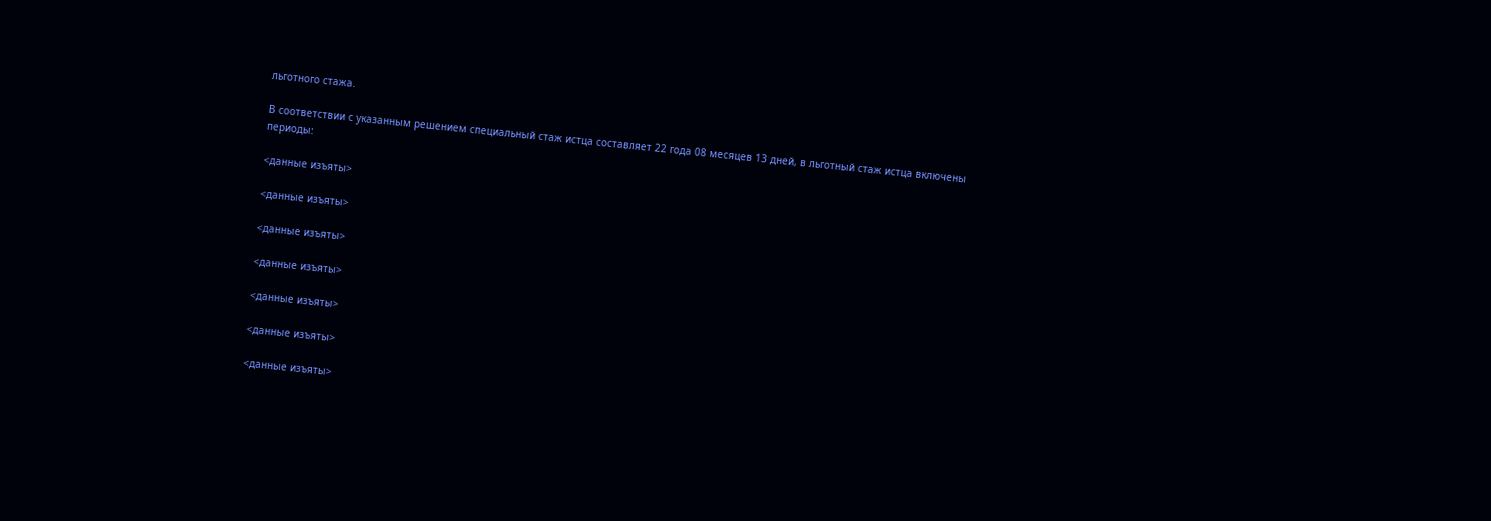льготного стажа.

В соответствии с указанным решением специальный стаж истца составляет 22 года 08 месяцев 13 дней, в льготный стаж истца включены периоды:

<данные изъяты>

<данные изъяты>

<данные изъяты>

<данные изъяты>

<данные изъяты>

<данные изъяты>

<данные изъяты>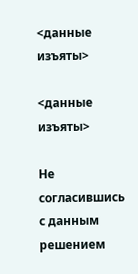<данные изъяты>

<данные изъяты>

Не согласившись с данным решением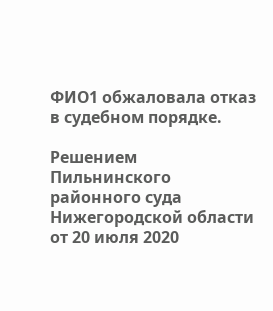ФИО1 обжаловала отказ в судебном порядке.

Решением Пильнинского районного суда Нижегородской области от 20 июля 2020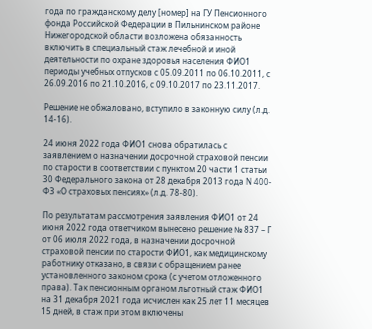года по гражданскому делу [номер] на ГУ Пенсионного фонда Российской Федерации в Пильнинском районе Нижегородской области возложена обязанность включить в специальный стаж лечебной и иной деятельности по охране здоровья населения ФИО1 периоды учебных отпусков с 05.09.2011 по 06.10.2011, с 26.09.2016 по 21.10.2016, с 09.10.2017 по 23.11.2017.

Решение не обжаловано, вступило в законную силу (л.д. 14-16).

24 июня 2022 года ФИО1 снова обратилась с заявлением о назначении досрочной страховой пенсии по старости в соответствии с пунктом 20 части 1 статьи 30 Федерального закона от 28 декабря 2013 года N 400-ФЗ «О страховых пенсиях» (л.д. 78-80).

По результатам рассмотрения заявления ФИО1 от 24 июня 2022 года ответчиком вынесено решение № 837 – Г от 06 июля 2022 года, в назначении досрочной страховой пенсии по старости ФИО1, как медицинскому работнику отказано, в связи с обращением ранее установленного законом срока (с учетом отложенного права). Так пенсионным органом льготный стаж ФИО1 на 31 декабря 2021 года исчислен как 25 лет 11 месяцев 15 дней, в стаж при этом включены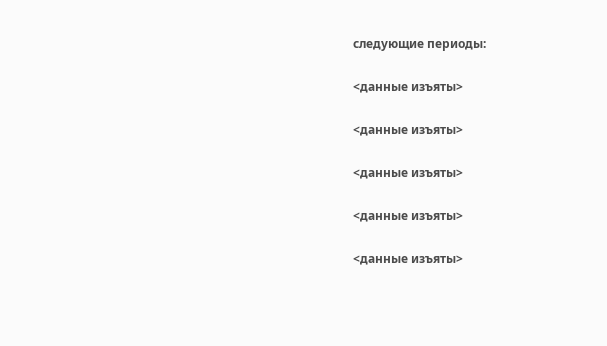следующие периоды:

<данные изъяты>

<данные изъяты>

<данные изъяты>

<данные изъяты>

<данные изъяты>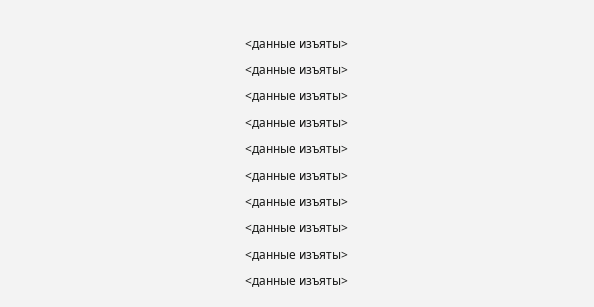<данные изъяты>

<данные изъяты>

<данные изъяты>

<данные изъяты>

<данные изъяты>

<данные изъяты>

<данные изъяты>

<данные изъяты>

<данные изъяты>

<данные изъяты>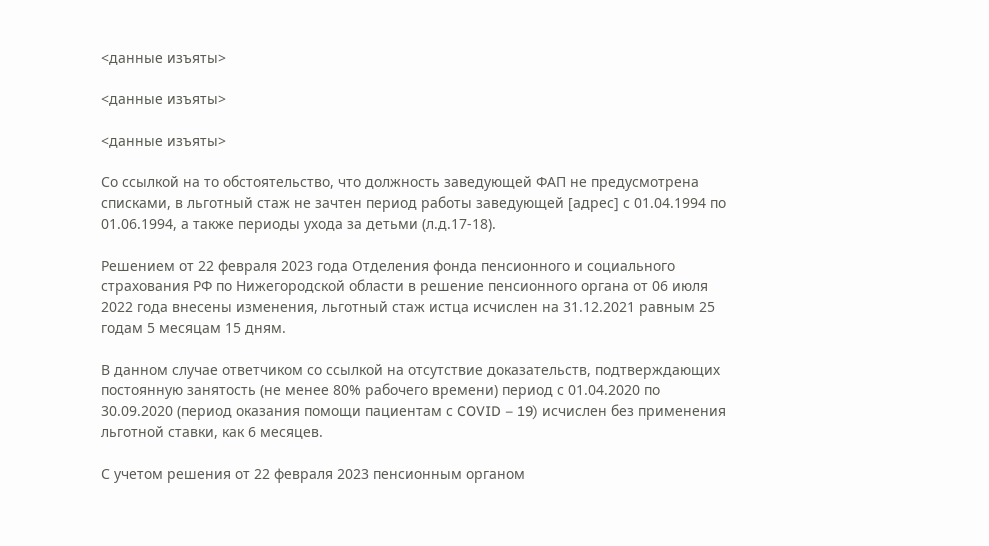<данные изъяты>

<данные изъяты>

<данные изъяты>

Со ссылкой на то обстоятельство, что должность заведующей ФАП не предусмотрена списками, в льготный стаж не зачтен период работы заведующей [адрес] с 01.04.1994 по 01.06.1994, а также периоды ухода за детьми (л.д.17-18).

Решением от 22 февраля 2023 года Отделения фонда пенсионного и социального страхования РФ по Нижегородской области в решение пенсионного органа от 06 июля 2022 года внесены изменения, льготный стаж истца исчислен на 31.12.2021 равным 25 годам 5 месяцам 15 дням.

В данном случае ответчиком со ссылкой на отсутствие доказательств, подтверждающих постоянную занятость (не менее 80% рабочего времени) период с 01.04.2020 по 30.09.2020 (период оказания помощи пациентам с COVID – 19) исчислен без применения льготной ставки, как 6 месяцев.

С учетом решения от 22 февраля 2023 пенсионным органом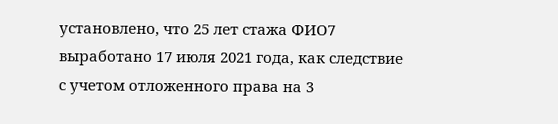установлено, что 25 лет стажа ФИО7 выработано 17 июля 2021 года, как следствие с учетом отложенного права на 3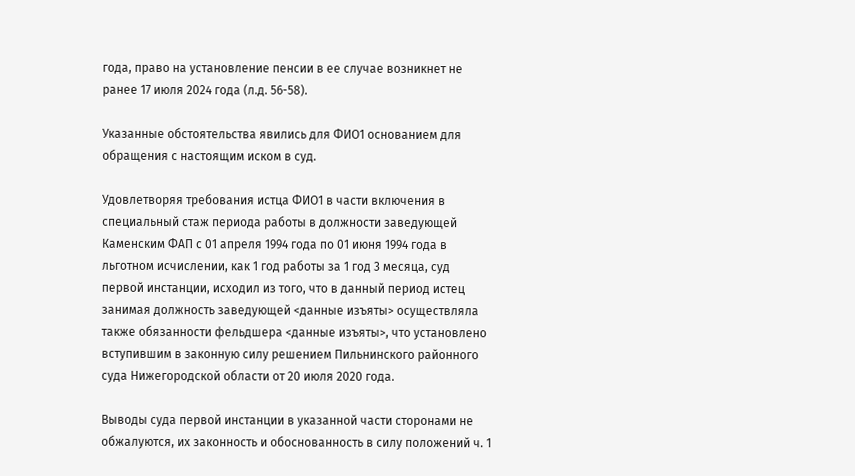года, право на установление пенсии в ее случае возникнет не ранее 17 июля 2024 года (л.д. 56-58).

Указанные обстоятельства явились для ФИО1 основанием для обращения с настоящим иском в суд.

Удовлетворяя требования истца ФИО1 в части включения в специальный стаж периода работы в должности заведующей Каменским ФАП с 01 апреля 1994 года по 01 июня 1994 года в льготном исчислении, как 1 год работы за 1 год 3 месяца, суд первой инстанции, исходил из того, что в данный период истец занимая должность заведующей <данные изъяты> осуществляла также обязанности фельдшера <данные изъяты>, что установлено вступившим в законную силу решением Пильнинского районного суда Нижегородской области от 20 июля 2020 года.

Выводы суда первой инстанции в указанной части сторонами не обжалуются, их законность и обоснованность в силу положений ч. 1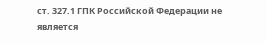ст. 327.1 ГПК Российской Федерации не является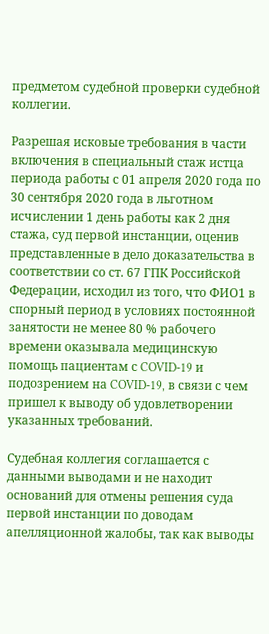предметом судебной проверки судебной коллегии.

Разрешая исковые требования в части включения в специальный стаж истца периода работы с 01 апреля 2020 года по 30 сентября 2020 года в льготном исчислении 1 день работы как 2 дня стажа, суд первой инстанции, оценив представленные в дело доказательства в соответствии со ст. 67 ГПК Российской Федерации, исходил из того, что ФИО1 в спорный период в условиях постоянной занятости не менее 80 % рабочего времени оказывала медицинскую помощь пациентам с COVID-19 и подозрением на COVID-19, в связи с чем пришел к выводу об удовлетворении указанных требований.

Судебная коллегия соглашается с данными выводами и не находит оснований для отмены решения суда первой инстанции по доводам апелляционной жалобы, так как выводы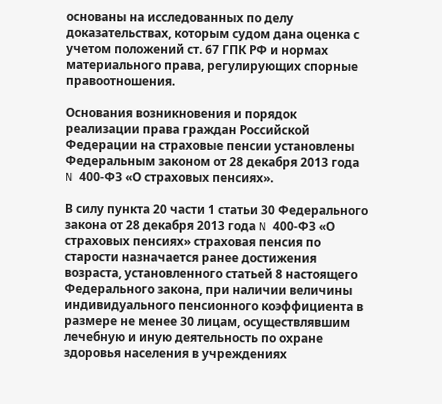основаны на исследованных по делу доказательствах, которым судом дана оценка с учетом положений ст. 67 ГПК РФ и нормах материального права, регулирующих спорные правоотношения.

Основания возникновения и порядок реализации права граждан Российской Федерации на страховые пенсии установлены Федеральным законом от 28 декабря 2013 года N 400-ФЗ «О страховых пенсиях».

В силу пункта 20 части 1 статьи 30 Федерального закона от 28 декабря 2013 года N 400-ФЗ «О страховых пенсиях» страховая пенсия по старости назначается ранее достижения возраста, установленного статьей 8 настоящего Федерального закона, при наличии величины индивидуального пенсионного коэффициента в размере не менее 30 лицам, осуществлявшим лечебную и иную деятельность по охране здоровья населения в учреждениях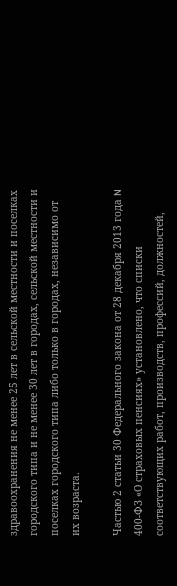здравоохранения не менее 25 лет в сельской местности и поселках городского типа и не менее 30 лет в городах, сельской местности и поселках городского типа либо только в городах, независимо от их возраста.

Частью 2 статьи 30 Федерального закона от 28 декабря 2013 года N 400-ФЗ «О страховых пенсиях» установлено, что списки соответствующих работ, производств, профессий, должностей,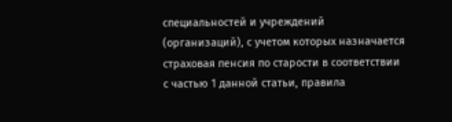специальностей и учреждений (организаций), с учетом которых назначается страховая пенсия по старости в соответствии с частью 1 данной статьи, правила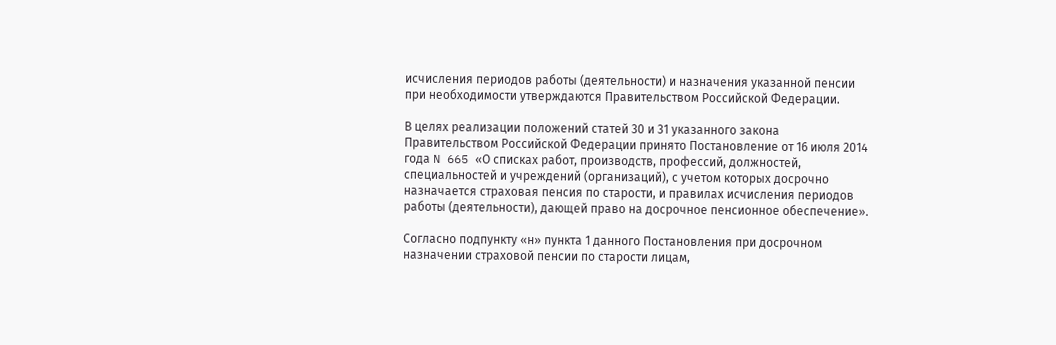исчисления периодов работы (деятельности) и назначения указанной пенсии при необходимости утверждаются Правительством Российской Федерации.

В целях реализации положений статей 30 и 31 указанного закона Правительством Российской Федерации принято Постановление от 16 июля 2014 года N 665 «О списках работ, производств, профессий, должностей, специальностей и учреждений (организаций), с учетом которых досрочно назначается страховая пенсия по старости, и правилах исчисления периодов работы (деятельности), дающей право на досрочное пенсионное обеспечение».

Согласно подпункту «н» пункта 1 данного Постановления при досрочном назначении страховой пенсии по старости лицам,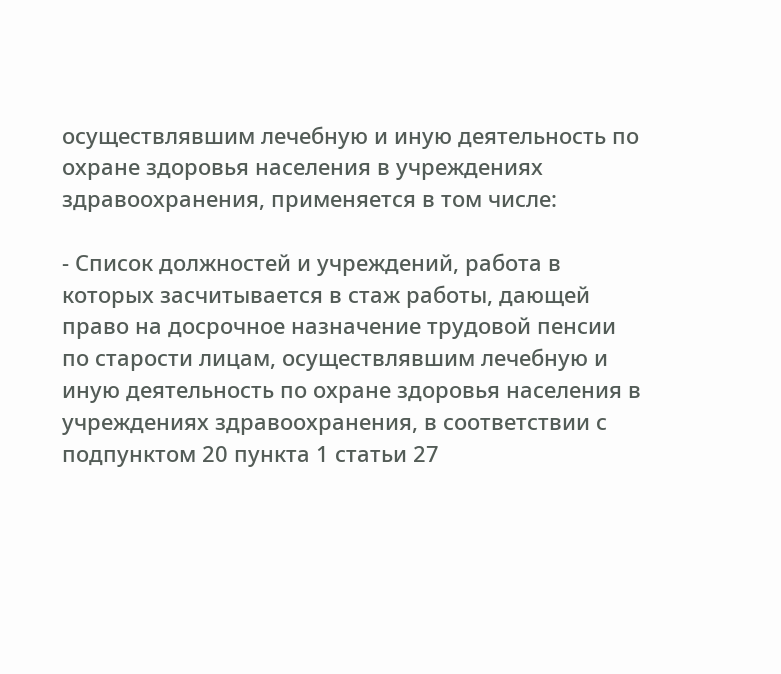осуществлявшим лечебную и иную деятельность по охране здоровья населения в учреждениях здравоохранения, применяется в том числе:

- Список должностей и учреждений, работа в которых засчитывается в стаж работы, дающей право на досрочное назначение трудовой пенсии по старости лицам, осуществлявшим лечебную и иную деятельность по охране здоровья населения в учреждениях здравоохранения, в соответствии с подпунктом 20 пункта 1 статьи 27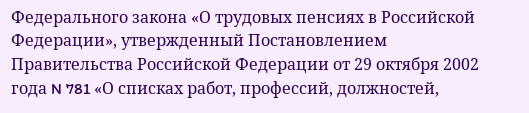Федерального закона «О трудовых пенсиях в Российской Федерации», утвержденный Постановлением Правительства Российской Федерации от 29 октября 2002 года N 781 «О списках работ, профессий, должностей,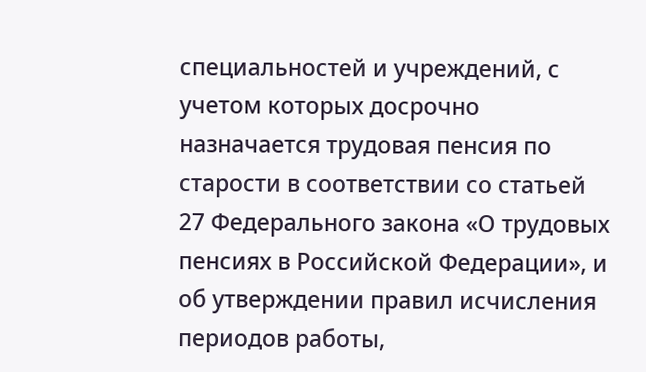специальностей и учреждений, с учетом которых досрочно назначается трудовая пенсия по старости в соответствии со статьей 27 Федерального закона «О трудовых пенсиях в Российской Федерации», и об утверждении правил исчисления периодов работы,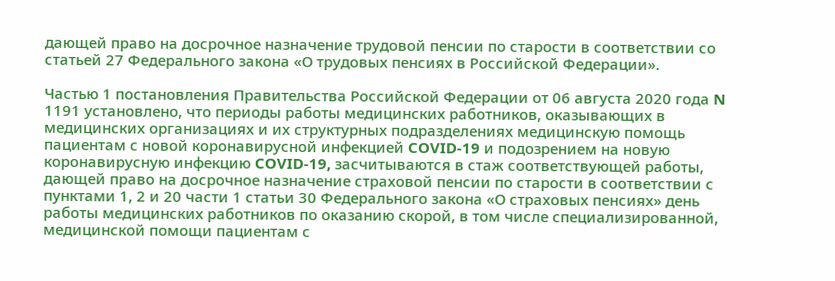дающей право на досрочное назначение трудовой пенсии по старости в соответствии со статьей 27 Федерального закона «О трудовых пенсиях в Российской Федерации».

Частью 1 постановления Правительства Российской Федерации от 06 августа 2020 года N 1191 установлено, что периоды работы медицинских работников, оказывающих в медицинских организациях и их структурных подразделениях медицинскую помощь пациентам с новой коронавирусной инфекцией COVID-19 и подозрением на новую коронавирусную инфекцию COVID-19, засчитываются в стаж соответствующей работы, дающей право на досрочное назначение страховой пенсии по старости в соответствии с пунктами 1, 2 и 20 части 1 статьи 30 Федерального закона «О страховых пенсиях» день работы медицинских работников по оказанию скорой, в том числе специализированной, медицинской помощи пациентам с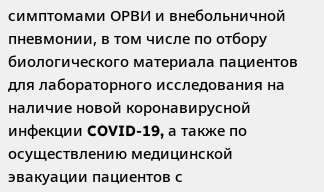симптомами ОРВИ и внебольничной пневмонии, в том числе по отбору биологического материала пациентов для лабораторного исследования на наличие новой коронавирусной инфекции COVID-19, а также по осуществлению медицинской эвакуации пациентов с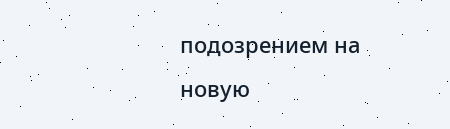подозрением на новую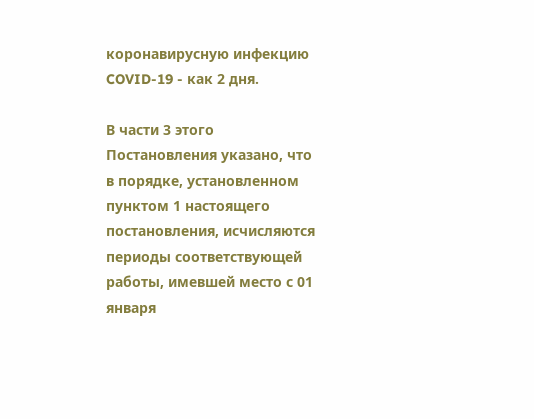коронавирусную инфекцию COVID-19 - как 2 дня.

В части 3 этого Постановления указано, что в порядке, установленном пунктом 1 настоящего постановления, исчисляются периоды соответствующей работы, имевшей место с 01 января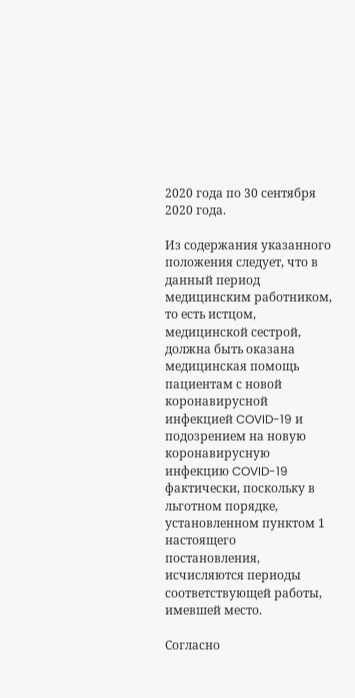2020 года по 30 сентября 2020 года.

Из содержания указанного положения следует, что в данный период медицинским работником, то есть истцом, медицинской сестрой, должна быть оказана медицинская помощь пациентам с новой коронавирусной инфекцией COVID-19 и подозрением на новую коронавирусную инфекцию COVID-19 фактически, поскольку в льготном порядке, установленном пунктом 1 настоящего постановления, исчисляются периоды соответствующей работы, имевшей место.

Согласно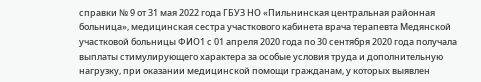справки № 9 от 31 мая 2022 года ГБУЗ НО «Пильнинская центральная районная больница», медицинская сестра участкового кабинета врача терапевта Медянской участковой больницы ФИО1 с 01 апреля 2020 года по 30 сентября 2020 года получала выплаты стимулирующего характера за особые условия труда и дополнительную нагрузку, при оказании медицинской помощи гражданам, у которых выявлен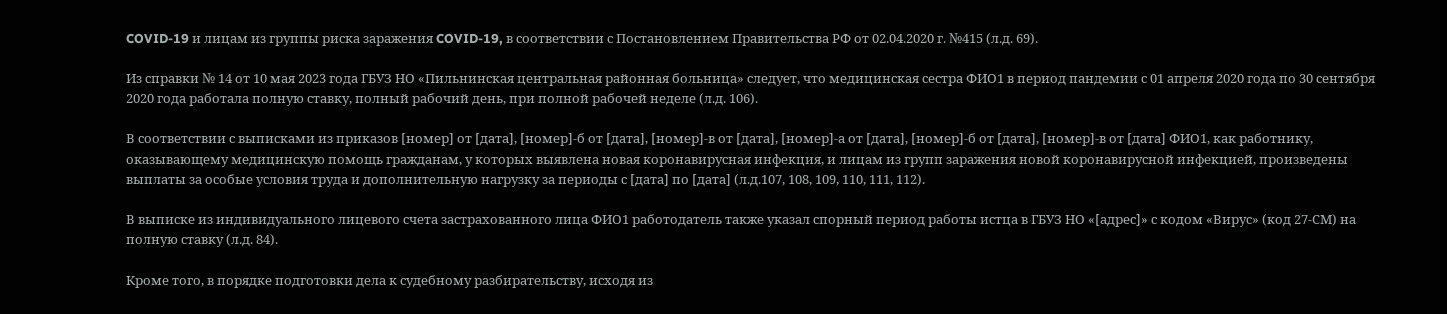COVID-19 и лицам из группы риска заражения COVID-19, в соответствии с Постановлением Правительства РФ от 02.04.2020 г. №415 (л.д. 69).

Из справки № 14 от 10 мая 2023 года ГБУЗ НО «Пильнинская центральная районная больница» следует, что медицинская сестра ФИО1 в период пандемии с 01 апреля 2020 года по 30 сентября 2020 года работала полную ставку, полный рабочий день, при полной рабочей неделе (л.д. 106).

В соответствии с выписками из приказов [номер] от [дата], [номер]-б от [дата], [номер]-в от [дата], [номер]-а от [дата], [номер]-б от [дата], [номер]-в от [дата] ФИО1, как работнику, оказывающему медицинскую помощь гражданам, у которых выявлена новая коронавирусная инфекция, и лицам из групп заражения новой коронавирусной инфекцией, произведены выплаты за особые условия труда и дополнительную нагрузку за периоды с [дата] по [дата] (л.д.107, 108, 109, 110, 111, 112).

В выписке из индивидуального лицевого счета застрахованного лица ФИО1 работодатель также указал спорный период работы истца в ГБУЗ НО «[адрес]» с кодом «Вирус» (код 27-СМ) на полную ставку (л.д. 84).

Кроме того, в порядке подготовки дела к судебному разбирательству, исходя из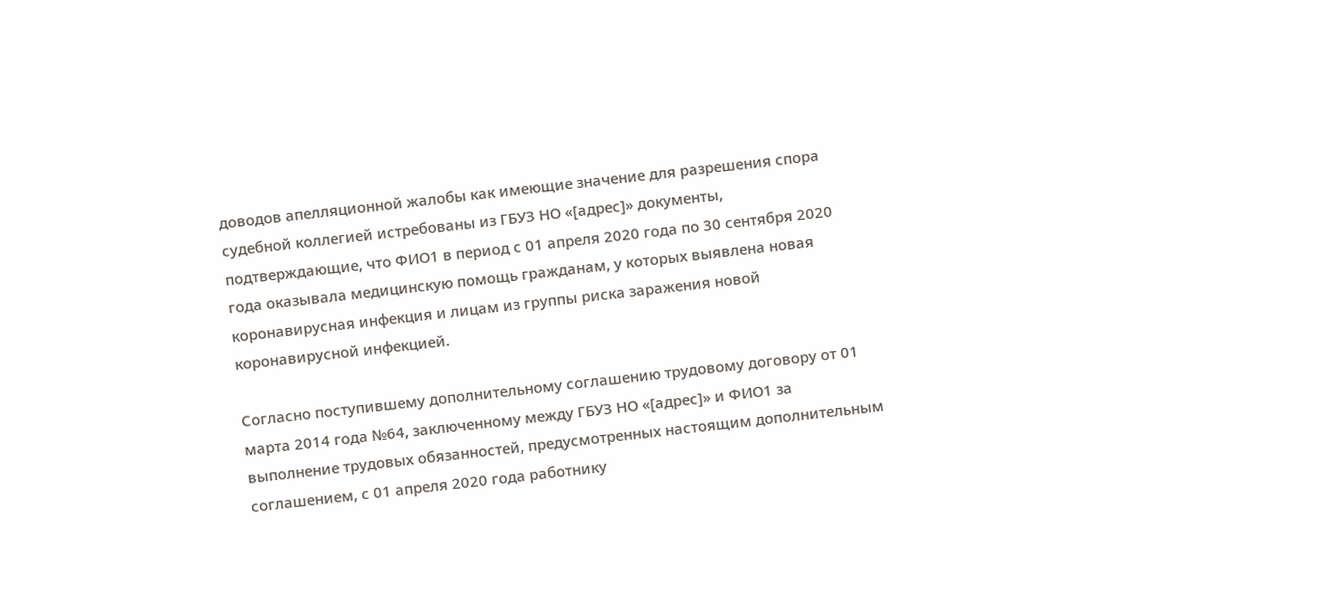доводов апелляционной жалобы как имеющие значение для разрешения спора судебной коллегией истребованы из ГБУЗ НО «[адрес]» документы, подтверждающие, что ФИО1 в период с 01 апреля 2020 года по 30 сентября 2020 года оказывала медицинскую помощь гражданам, у которых выявлена новая коронавирусная инфекция и лицам из группы риска заражения новой коронавирусной инфекцией.

Согласно поступившему дополнительному соглашению трудовому договору от 01 марта 2014 года №64, заключенному между ГБУЗ НО «[адрес]» и ФИО1 за выполнение трудовых обязанностей, предусмотренных настоящим дополнительным соглашением, с 01 апреля 2020 года работнику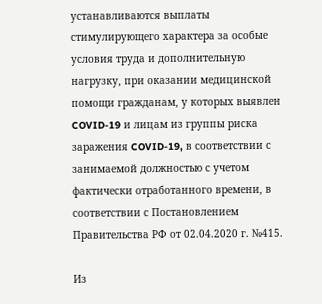устанавливаются выплаты стимулирующего характера за особые условия труда и дополнительную нагрузку, при оказании медицинской помощи гражданам, у которых выявлен COVID-19 и лицам из группы риска заражения COVID-19, в соответствии с занимаемой должностью с учетом фактически отработанного времени, в соответствии с Постановлением Правительства РФ от 02.04.2020 г. №415.

Из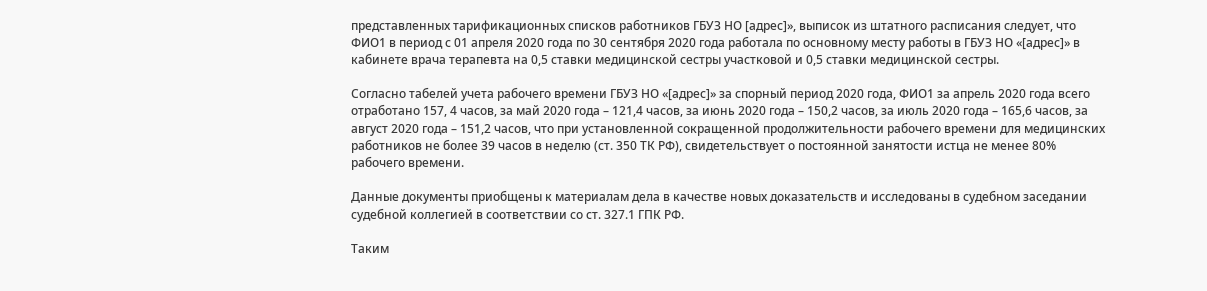представленных тарификационных списков работников ГБУЗ НО [адрес]», выписок из штатного расписания следует, что ФИО1 в период с 01 апреля 2020 года по 30 сентября 2020 года работала по основному месту работы в ГБУЗ НО «[адрес]» в кабинете врача терапевта на 0,5 ставки медицинской сестры участковой и 0,5 ставки медицинской сестры.

Согласно табелей учета рабочего времени ГБУЗ НО «[адрес]» за спорный период 2020 года, ФИО1 за апрель 2020 года всего отработано 157, 4 часов, за май 2020 года – 121,4 часов, за июнь 2020 года – 150,2 часов, за июль 2020 года – 165,6 часов, за август 2020 года – 151,2 часов, что при установленной сокращенной продолжительности рабочего времени для медицинских работников не более 39 часов в неделю (ст. 350 ТК РФ), свидетельствует о постоянной занятости истца не менее 80% рабочего времени.

Данные документы приобщены к материалам дела в качестве новых доказательств и исследованы в судебном заседании судебной коллегией в соответствии со ст. 327.1 ГПК РФ.

Таким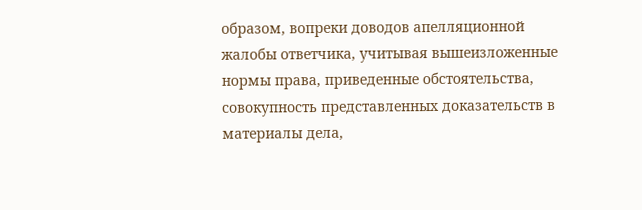образом, вопреки доводов апелляционной жалобы ответчика, учитывая вышеизложенные нормы права, приведенные обстоятельства, совокупность представленных доказательств в материалы дела,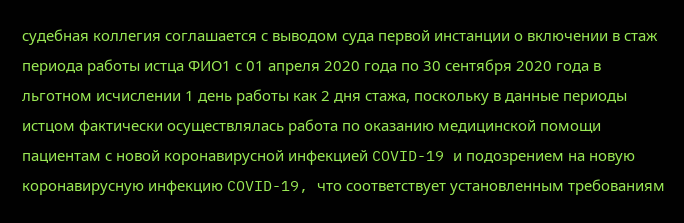судебная коллегия соглашается с выводом суда первой инстанции о включении в стаж периода работы истца ФИО1 с 01 апреля 2020 года по 30 сентября 2020 года в льготном исчислении 1 день работы как 2 дня стажа, поскольку в данные периоды истцом фактически осуществлялась работа по оказанию медицинской помощи пациентам с новой коронавирусной инфекцией COVID-19 и подозрением на новую коронавирусную инфекцию COVID-19, что соответствует установленным требованиям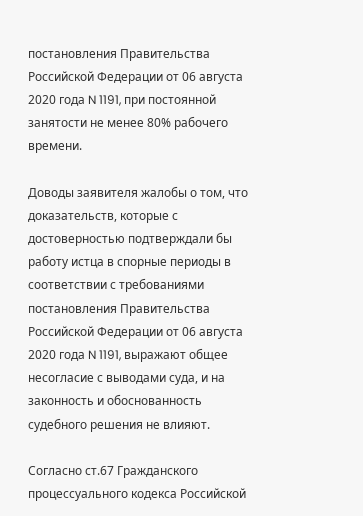постановления Правительства Российской Федерации от 06 августа 2020 года N 1191, при постоянной занятости не менее 80% рабочего времени.

Доводы заявителя жалобы о том, что доказательств, которые с достоверностью подтверждали бы работу истца в спорные периоды в соответствии с требованиями постановления Правительства Российской Федерации от 06 августа 2020 года N 1191, выражают общее несогласие с выводами суда, и на законность и обоснованность судебного решения не влияют.

Согласно ст.67 Гражданского процессуального кодекса Российской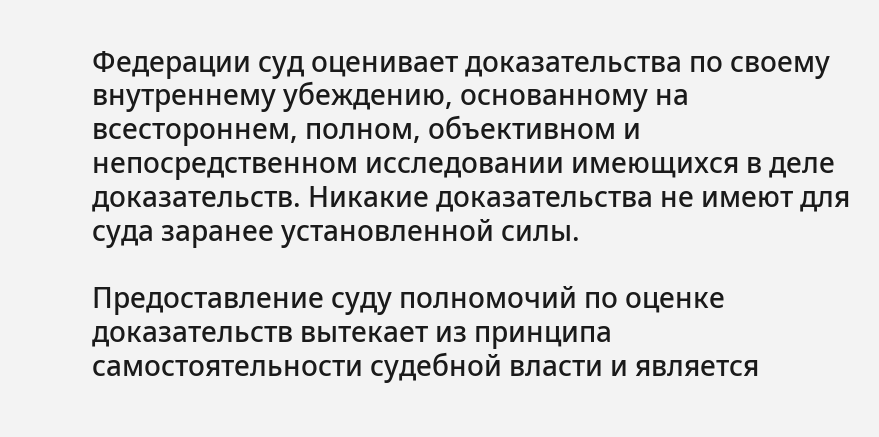Федерации суд оценивает доказательства по своему внутреннему убеждению, основанному на всестороннем, полном, объективном и непосредственном исследовании имеющихся в деле доказательств. Никакие доказательства не имеют для суда заранее установленной силы.

Предоставление суду полномочий по оценке доказательств вытекает из принципа самостоятельности судебной власти и является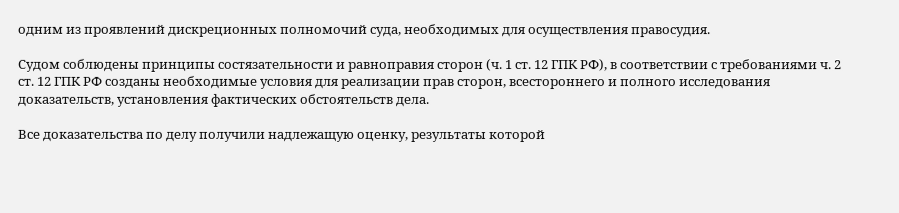одним из проявлений дискреционных полномочий суда, необходимых для осуществления правосудия.

Судом соблюдены принципы состязательности и равноправия сторон (ч. 1 ст. 12 ГПК РФ), в соответствии с требованиями ч. 2 ст. 12 ГПК РФ созданы необходимые условия для реализации прав сторон, всестороннего и полного исследования доказательств, установления фактических обстоятельств дела.

Все доказательства по делу получили надлежащую оценку, результаты которой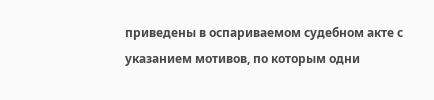приведены в оспариваемом судебном акте с указанием мотивов, по которым одни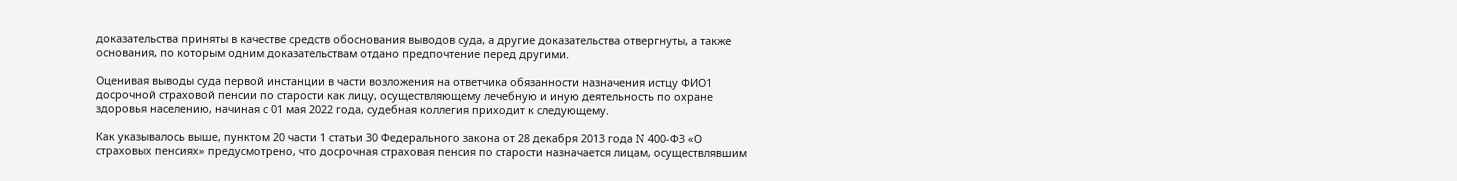доказательства приняты в качестве средств обоснования выводов суда, а другие доказательства отвергнуты, а также основания, по которым одним доказательствам отдано предпочтение перед другими.

Оценивая выводы суда первой инстанции в части возложения на ответчика обязанности назначения истцу ФИО1 досрочной страховой пенсии по старости как лицу, осуществляющему лечебную и иную деятельность по охране здоровья населению, начиная с 01 мая 2022 года, судебная коллегия приходит к следующему.

Как указывалось выше, пунктом 20 части 1 статьи 30 Федерального закона от 28 декабря 2013 года N 400-ФЗ «О страховых пенсиях» предусмотрено, что досрочная страховая пенсия по старости назначается лицам, осуществлявшим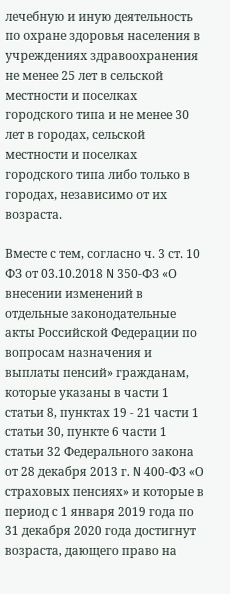лечебную и иную деятельность по охране здоровья населения в учреждениях здравоохранения не менее 25 лет в сельской местности и поселках городского типа и не менее 30 лет в городах, сельской местности и поселках городского типа либо только в городах, независимо от их возраста.

Вместе с тем, согласно ч. 3 ст. 10 ФЗ от 03.10.2018 N 350-ФЗ «О внесении изменений в отдельные законодательные акты Российской Федерации по вопросам назначения и выплаты пенсий» гражданам, которые указаны в части 1 статьи 8, пунктах 19 - 21 части 1 статьи 30, пункте 6 части 1 статьи 32 Федерального закона от 28 декабря 2013 г. N 400-ФЗ «О страховых пенсиях» и которые в период с 1 января 2019 года по 31 декабря 2020 года достигнут возраста, дающего право на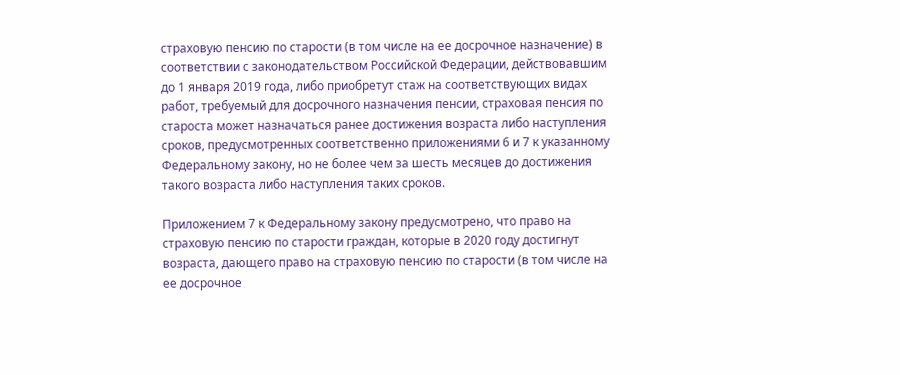страховую пенсию по старости (в том числе на ее досрочное назначение) в соответствии с законодательством Российской Федерации, действовавшим до 1 января 2019 года, либо приобретут стаж на соответствующих видах работ, требуемый для досрочного назначения пенсии, страховая пенсия по староста может назначаться ранее достижения возраста либо наступления сроков, предусмотренных соответственно приложениями 6 и 7 к указанному Федеральному закону, но не более чем за шесть месяцев до достижения такого возраста либо наступления таких сроков.

Приложением 7 к Федеральному закону предусмотрено, что право на страховую пенсию по старости граждан, которые в 2020 году достигнут возраста, дающего право на страховую пенсию по старости (в том числе на ее досрочное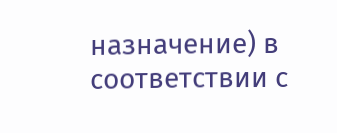назначение) в соответствии с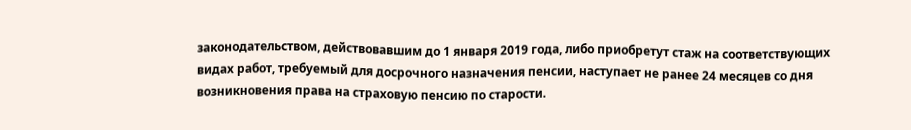законодательством, действовавшим до 1 января 2019 года, либо приобретут стаж на соответствующих видах работ, требуемый для досрочного назначения пенсии, наступает не ранее 24 месяцев со дня возникновения права на страховую пенсию по старости.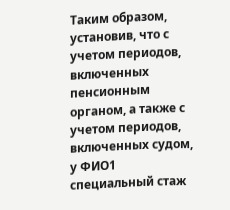Таким образом, установив, что с учетом периодов, включенных пенсионным органом, а также с учетом периодов, включенных судом, у ФИО1 специальный стаж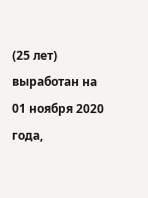(25 лет) выработан на 01 ноября 2020 года,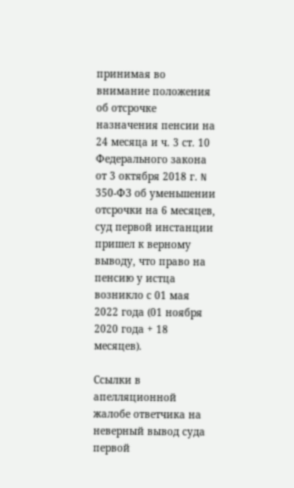принимая во внимание положения об отсрочке назначения пенсии на 24 месяца и ч. 3 ст. 10 Федерального закона от 3 октября 2018 г. N 350-ФЗ об уменьшении отсрочки на 6 месяцев, суд первой инстанции пришел к верному выводу, что право на пенсию у истца возникло с 01 мая 2022 года (01 ноября 2020 года + 18 месяцев).

Ссылки в апелляционной жалобе ответчика на неверный вывод суда первой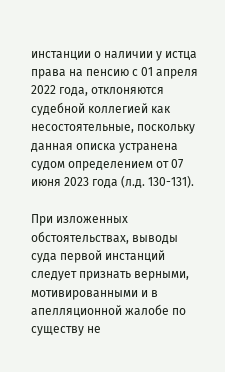инстанции о наличии у истца права на пенсию с 01 апреля 2022 года, отклоняются судебной коллегией как несостоятельные, поскольку данная описка устранена судом определением от 07 июня 2023 года (л.д. 130-131).

При изложенных обстоятельствах, выводы суда первой инстанций следует признать верными, мотивированными и в апелляционной жалобе по существу не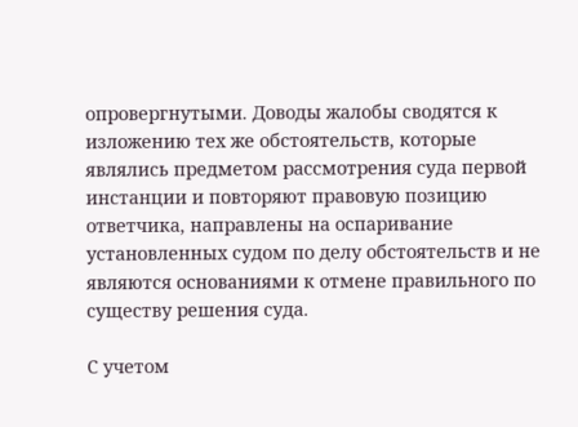опровергнутыми. Доводы жалобы сводятся к изложению тех же обстоятельств, которые являлись предметом рассмотрения суда первой инстанции и повторяют правовую позицию ответчика, направлены на оспаривание установленных судом по делу обстоятельств и не являются основаниями к отмене правильного по существу решения суда.

С учетом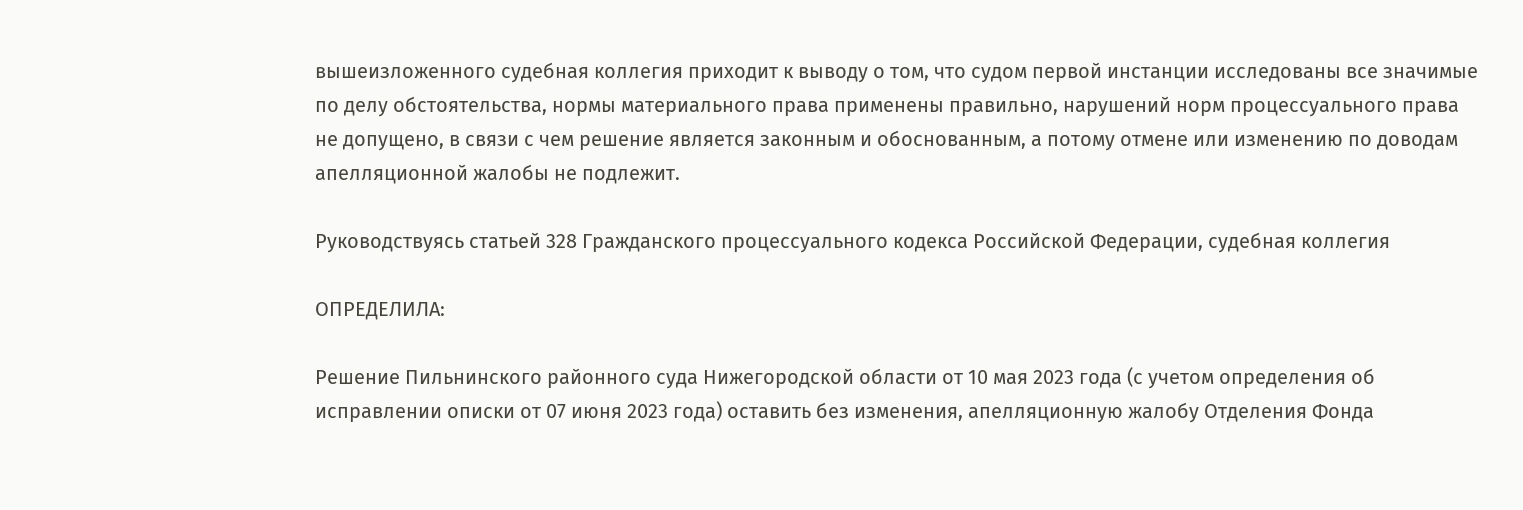вышеизложенного судебная коллегия приходит к выводу о том, что судом первой инстанции исследованы все значимые по делу обстоятельства, нормы материального права применены правильно, нарушений норм процессуального права не допущено, в связи с чем решение является законным и обоснованным, а потому отмене или изменению по доводам апелляционной жалобы не подлежит.

Руководствуясь статьей 328 Гражданского процессуального кодекса Российской Федерации, судебная коллегия

ОПРЕДЕЛИЛА:

Решение Пильнинского районного суда Нижегородской области от 10 мая 2023 года (с учетом определения об исправлении описки от 07 июня 2023 года) оставить без изменения, апелляционную жалобу Отделения Фонда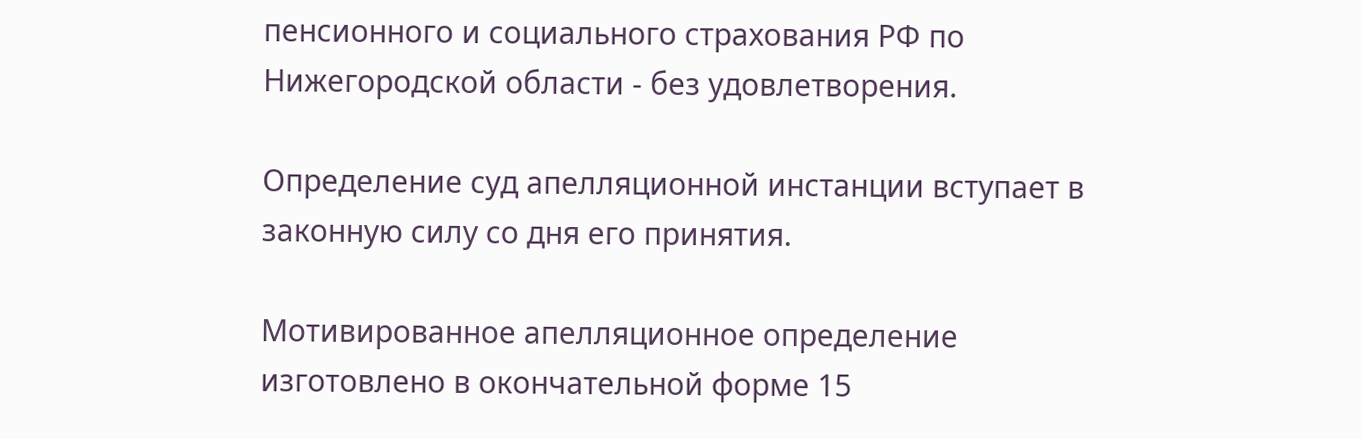пенсионного и социального страхования РФ по Нижегородской области - без удовлетворения.

Определение суд апелляционной инстанции вступает в законную силу со дня его принятия.

Мотивированное апелляционное определение изготовлено в окончательной форме 15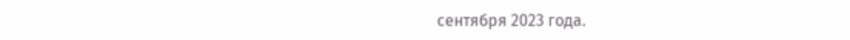сентября 2023 года.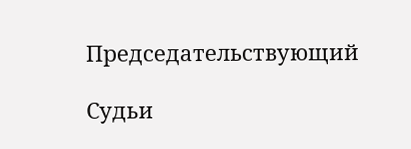Председательствующий

Судьи